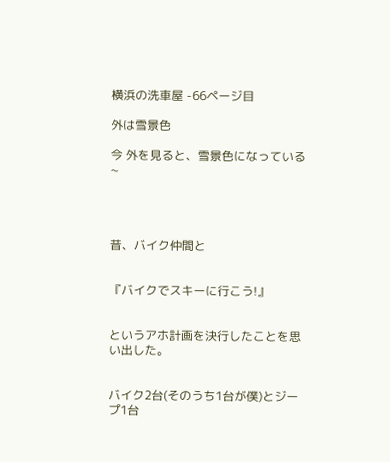横浜の洗車屋 -66ページ目

外は雪景色

今 外を見ると、雪景色になっている~




昔、バイク仲間と


『バイクでスキーに行こう!』


というアホ計画を決行したことを思い出した。


バイク2台(そのうち1台が僕)とジープ1台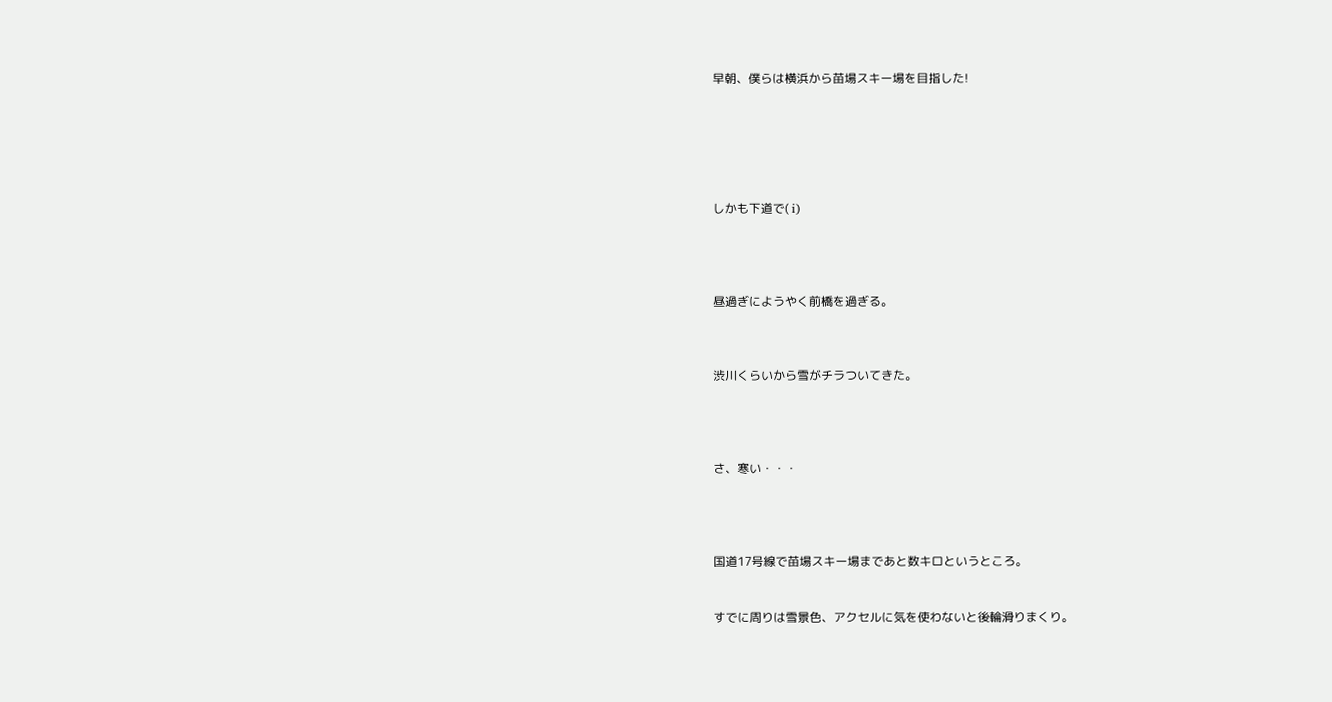早朝、僕らは横浜から苗場スキー場を目指した!






しかも下道で( i)




昼過ぎにようやく前橋を過ぎる。



渋川くらいから雪がチラついてきた。




さ、寒い・・・




国道17号線で苗場スキー場まであと数キロというところ。


すでに周りは雪景色、アクセルに気を使わないと後輪滑りまくり。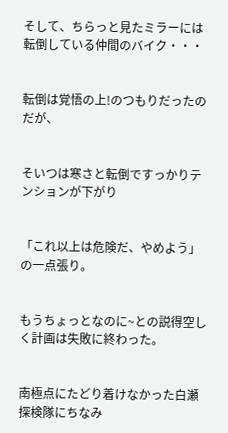そして、ちらっと見たミラーには転倒している仲間のバイク・・・


転倒は覚悟の上!のつもりだったのだが、


そいつは寒さと転倒ですっかりテンションが下がり


「これ以上は危険だ、やめよう」の一点張り。


もうちょっとなのに~との説得空しく計画は失敗に終わった。


南極点にたどり着けなかった白瀬探検隊にちなみ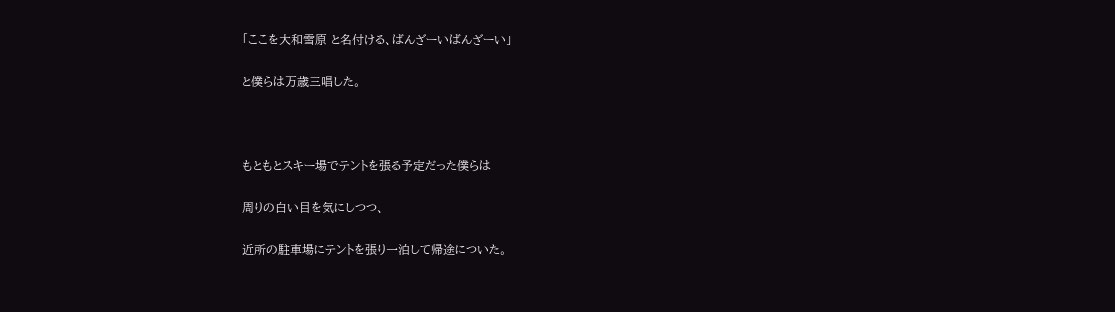「ここを大和雪原 と名付ける、ばんざーいばんざーい」


と僕らは万歳三唱した。





もともとスキー場でテントを張る予定だった僕らは


周りの白い目を気にしつつ、


近所の駐車場にテントを張り一泊して帰途についた。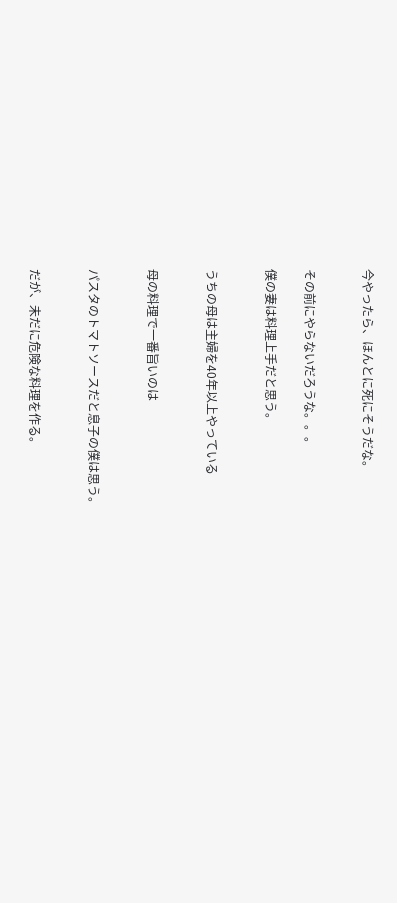今やったら、ほんとに死にそうだな。


その前にやらないだろうな。。。

僕の妻は料理上手だと思う。


うちの母は主婦を40年以上やっている


母の料理で一番旨いのは


パスタのトマトソースだと息子の僕は思う。


だが、未だに危険な料理を作る。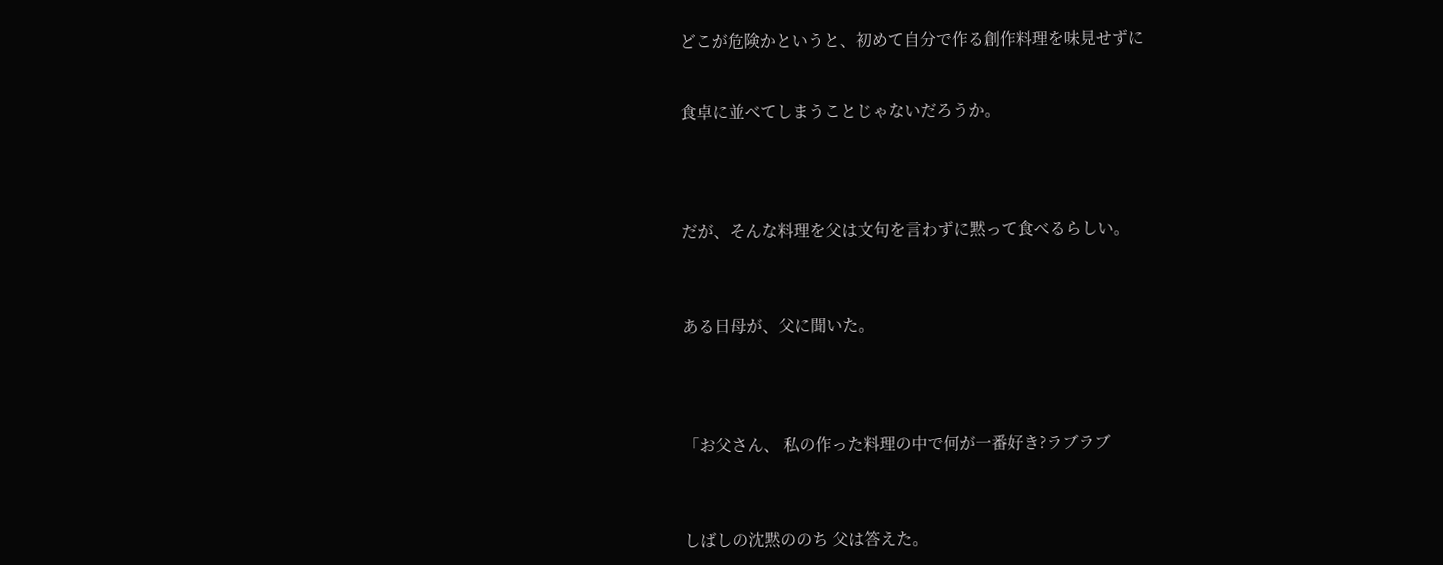どこが危険かというと、初めて自分で作る創作料理を味見せずに


食卓に並べてしまうことじゃないだろうか。




だが、そんな料理を父は文句を言わずに黙って食べるらしい。



ある日母が、父に聞いた。




「お父さん、 私の作った料理の中で何が一番好き?ラブラブ



しばしの沈黙ののち 父は答えた。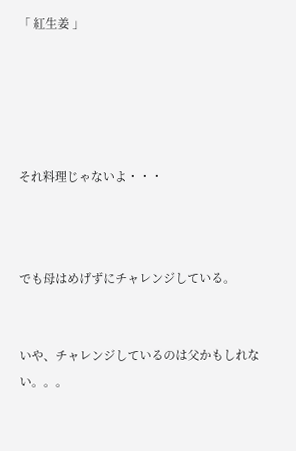「 紅生姜 」





それ料理じゃないよ・・・



でも母はめげずにチャレンジしている。


いや、チャレンジしているのは父かもしれない。。。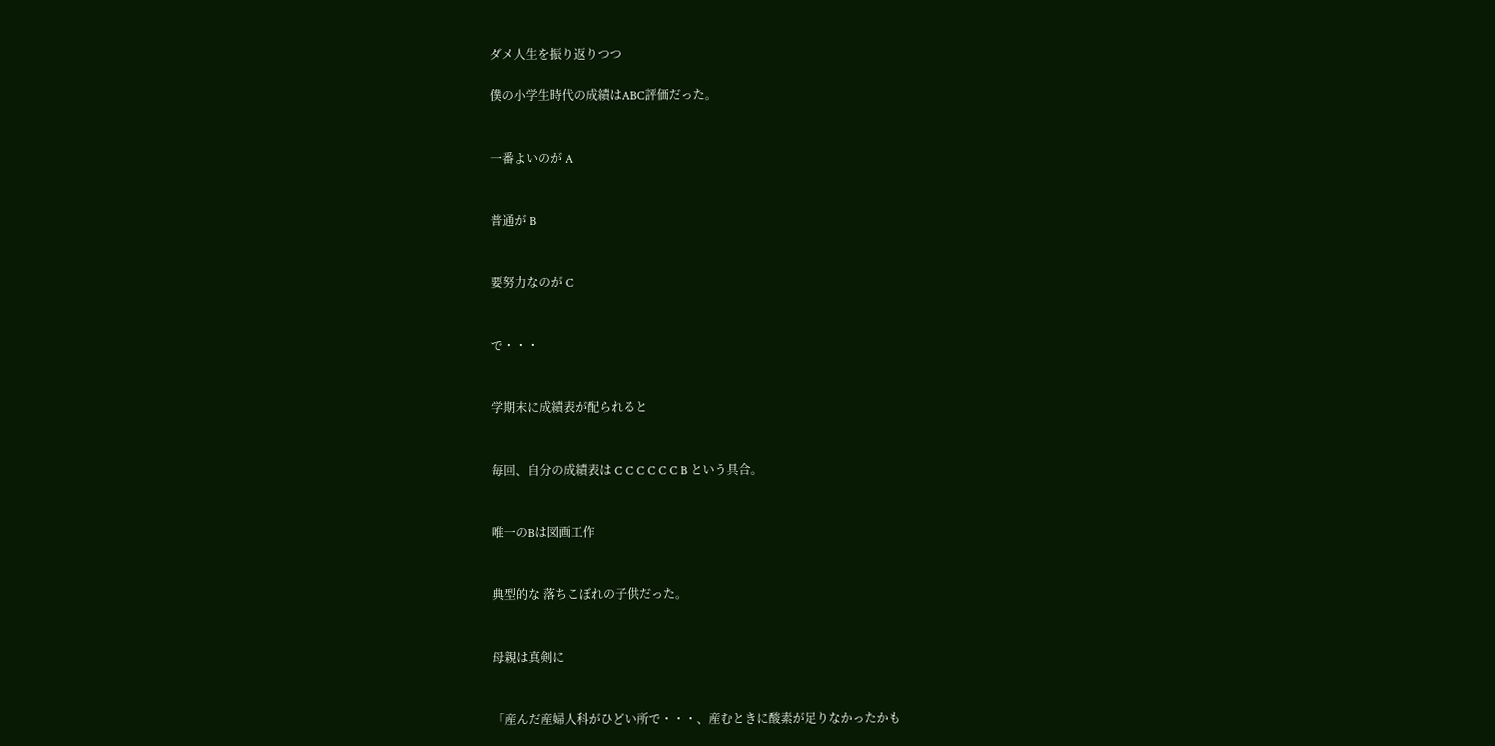ダメ人生を振り返りつつ

僕の小学生時代の成績はABC評価だった。


一番よいのが A


普通が B


要努力なのが C


で・・・


学期末に成績表が配られると


毎回、自分の成績表は C C C C C C B という具合。


唯一のBは図画工作


典型的な 落ちこぼれの子供だった。


母親は真剣に


「産んだ産婦人科がひどい所で・・・、産むときに酸素が足りなかったかも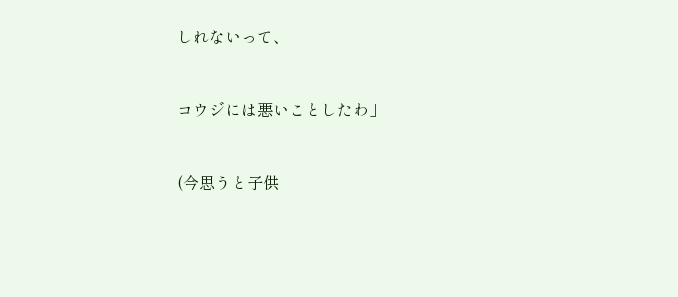しれないって、


コウジには悪いことしたわ」


(今思うと子供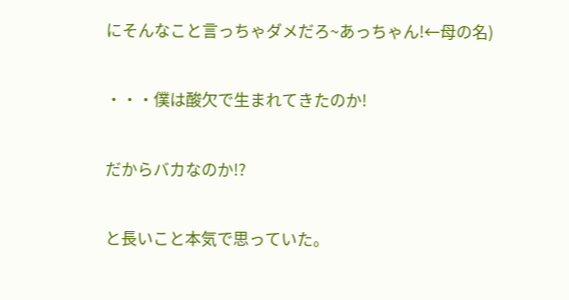にそんなこと言っちゃダメだろ~あっちゃん!←母の名)


・・・僕は酸欠で生まれてきたのか!


だからバカなのか!?


と長いこと本気で思っていた。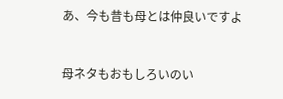あ、今も昔も母とは仲良いですよ


母ネタもおもしろいのい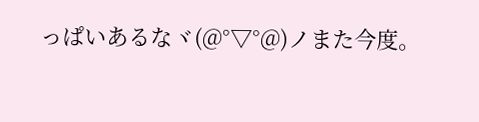っぱいあるなヾ(@°▽°@)ノまた今度。